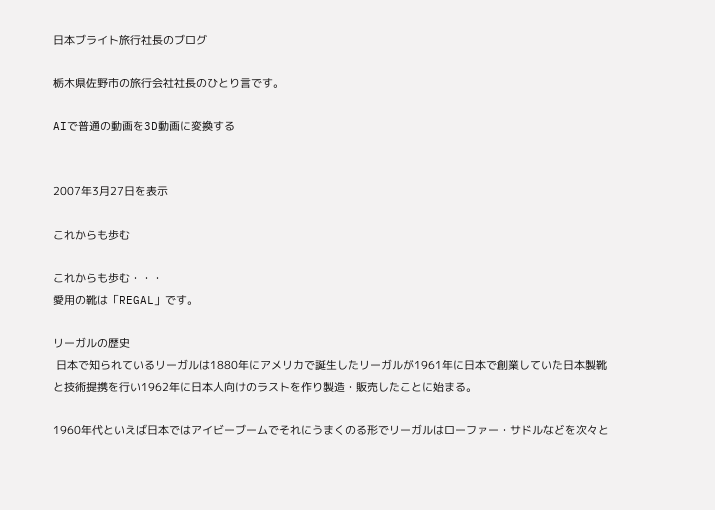日本ブライト旅行社長のブログ

栃木県佐野市の旅行会社社長のひとり言です。

AIで普通の動画を3D動画に変換する


2007年3月27日を表示

これからも歩む

これからも歩む・・・
愛用の靴は「REGAL」です。

リーガルの歴史
 日本で知られているリーガルは1880年にアメリカで誕生したリーガルが1961年に日本で創業していた日本製靴と技術提携を行い1962年に日本人向けのラストを作り製造・販売したことに始まる。

1960年代といえば日本ではアイビーブームでそれにうまくのる形でリーガルはローファー・サドルなどを次々と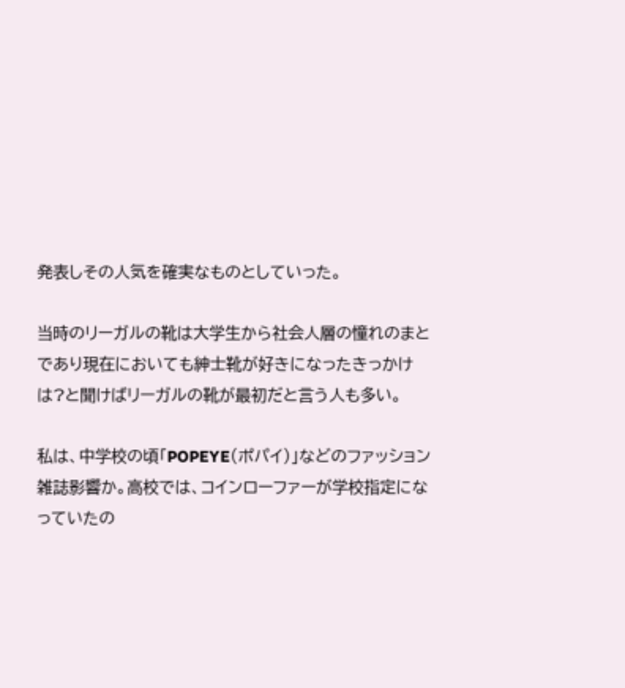発表しその人気を確実なものとしていった。

当時のリーガルの靴は大学生から社会人層の憧れのまとであり現在においても紳士靴が好きになったきっかけは?と聞けばリーガルの靴が最初だと言う人も多い。

私は、中学校の頃「POPEYE(ポパイ)」などのファッション雑誌影響か。高校では、コインローファーが学校指定になっていたの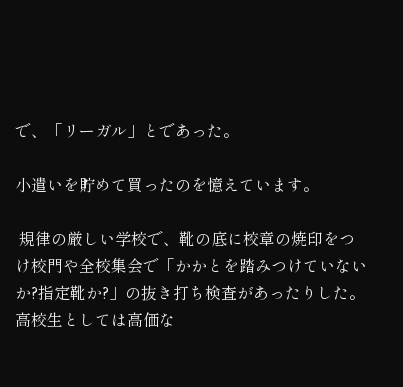で、「リーガル」とであった。

小遣いを貯めて買ったのを憶えています。

 規律の厳しい学校で、靴の底に校章の焼印をつけ校門や全校集会で「かかとを踏みつけていないか?指定靴か?」の抜き打ち検査があったりした。高校生としては高価な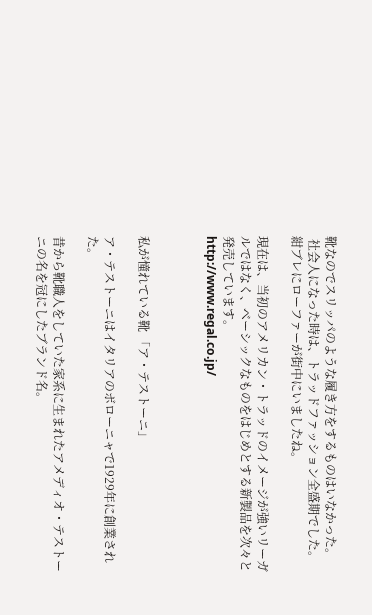靴なのでスリッパのような履き方をするものはいなかった。
 社会人になった時は、トラッドファッション全盛期でした。紺ブレにローファーが街中にいましたね。

現在は、当初のアメリカン・トラッドのイメージが強いリーガルではなく、ベーシックなものをはじめとする新製品を次々と発売しています。
http://www.regal.co.jp/



私が憧れている靴 「ア・テストーニ」

ア・テストーニはイタリアのボローニャで1929年に創業された。

昔から靴職人をしていた家系に生まれたアメディオ・テストーニの名を冠にしたブランド名。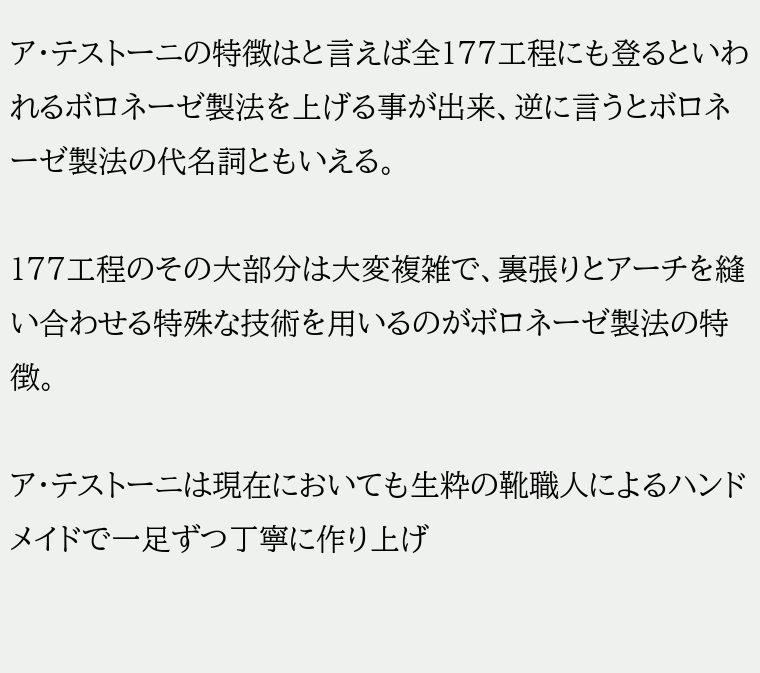ア・テストーニの特徴はと言えば全177工程にも登るといわれるボロネーゼ製法を上げる事が出来、逆に言うとボロネーゼ製法の代名詞ともいえる。

177工程のその大部分は大変複雑で、裏張りとアーチを縫い合わせる特殊な技術を用いるのがボロネーゼ製法の特徴。

ア・テストーニは現在においても生粋の靴職人によるハンドメイドで一足ずつ丁寧に作り上げ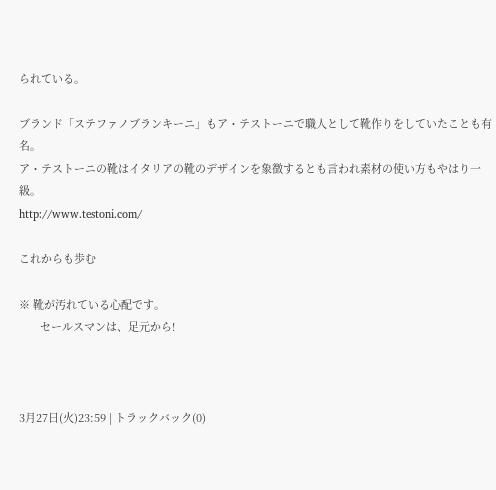られている。

ブランド「ステファノブランキーニ」もア・テストーニで職人として靴作りをしていたことも有名。
ア・テストーニの靴はイタリアの靴のデザインを象徴するとも言われ素材の使い方もやはり一級。
http://www.testoni.com/

これからも歩む

※ 靴が汚れている心配です。
       セールスマンは、足元から!



3月27日(火)23:59 | トラックバック(0)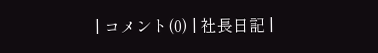| コメント(0) | 社長日記 |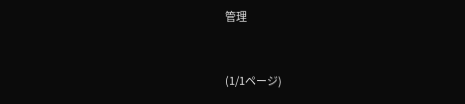管理


(1/1ページ)